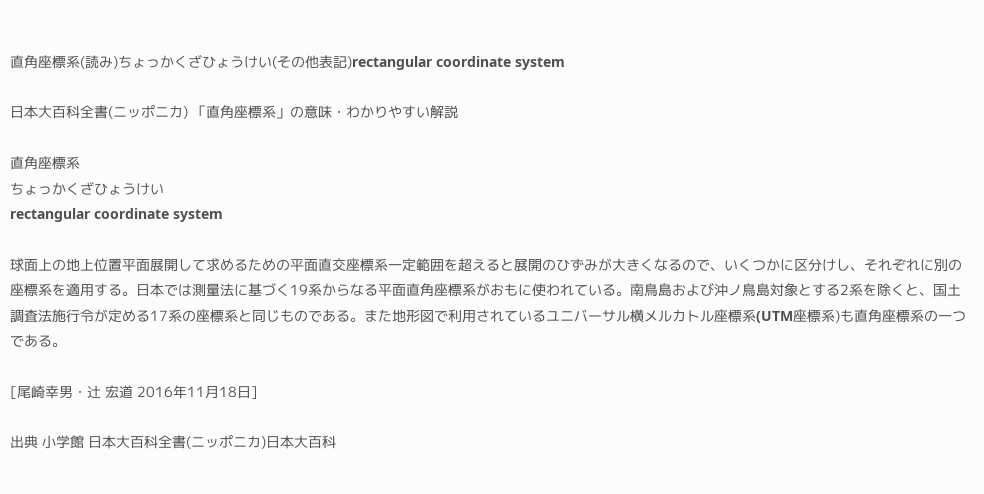直角座標系(読み)ちょっかくざひょうけい(その他表記)rectangular coordinate system

日本大百科全書(ニッポニカ) 「直角座標系」の意味・わかりやすい解説

直角座標系
ちょっかくざひょうけい
rectangular coordinate system

球面上の地上位置平面展開して求めるための平面直交座標系一定範囲を超えると展開のひずみが大きくなるので、いくつかに区分けし、それぞれに別の座標系を適用する。日本では測量法に基づく19系からなる平面直角座標系がおもに使われている。南鳥島および沖ノ鳥島対象とする2系を除くと、国土調査法施行令が定める17系の座標系と同じものである。また地形図で利用されているユニバーサル横メルカトル座標系(UTM座標系)も直角座標系の一つである。

[尾崎幸男・辻 宏道 2016年11月18日]

出典 小学館 日本大百科全書(ニッポニカ)日本大百科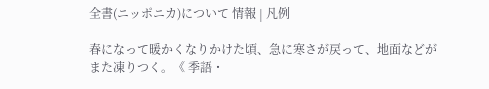全書(ニッポニカ)について 情報 | 凡例

春になって暖かくなりかけた頃、急に寒さが戻って、地面などがまた凍りつく。《 季語・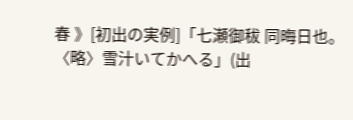春 》[初出の実例]「七瀬御秡 同晦日也。〈略〉雪汁いてかへる」(出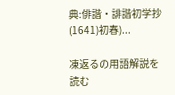典:俳諧・誹諧初学抄(1641)初春)...

凍返るの用語解説を読む